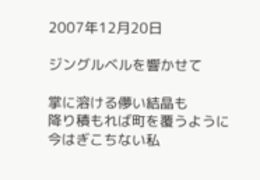2007年12月20日

ジングルベルを響かせて

掌に溶ける儚い結晶も
降り積もれば町を覆うように
今はぎこちない私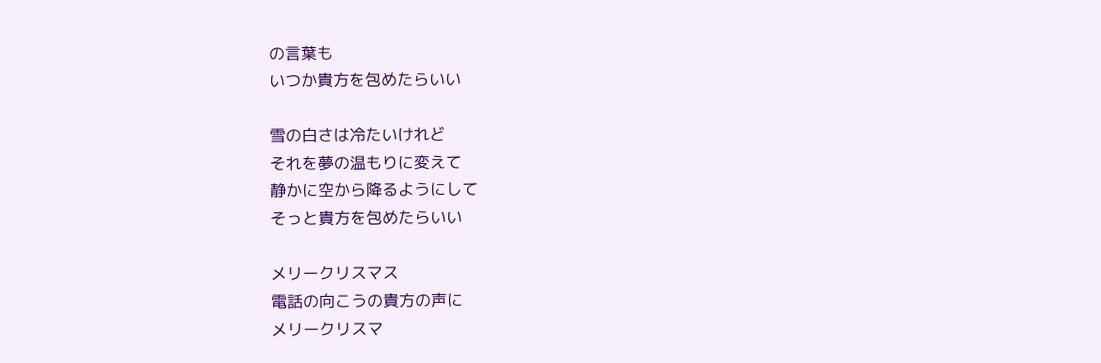の言葉も
いつか貴方を包めたらいい

雪の白さは冷たいけれど
それを夢の温もりに変えて
静かに空から降るようにして
そっと貴方を包めたらいい

メリークリスマス
電話の向こうの貴方の声に
メリークリスマ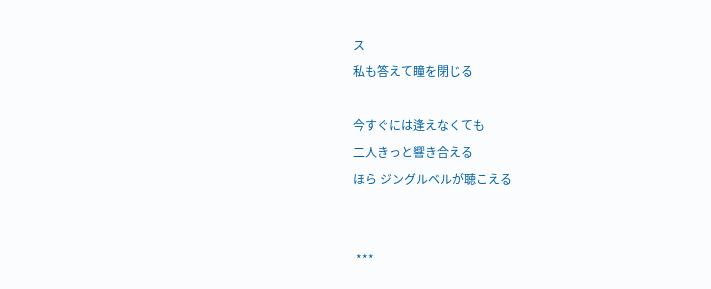ス
私も答えて瞳を閉じる

今すぐには逢えなくても
二人きっと響き合える
ほら ジングルベルが聴こえる


 ***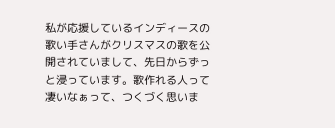私が応援しているインディースの歌い手さんがクリスマスの歌を公開されていまして、先日からずっと浸っています。歌作れる人って凄いなぁって、つくづく思いま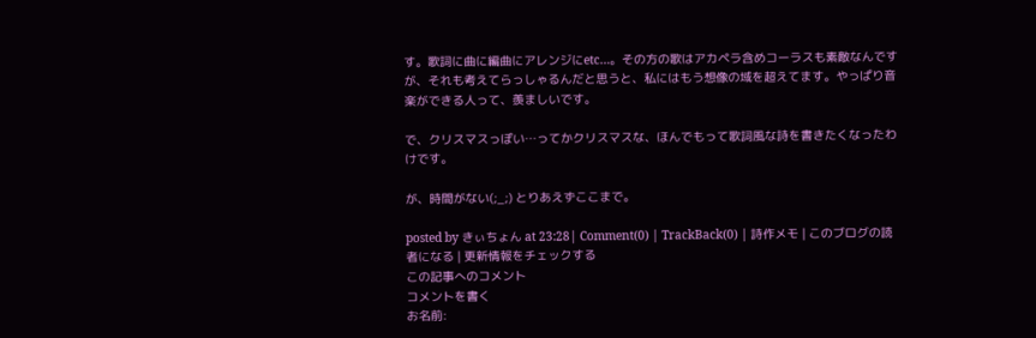す。歌詞に曲に編曲にアレンジにetc…。その方の歌はアカペラ含めコーラスも素敵なんですが、それも考えてらっしゃるんだと思うと、私にはもう想像の域を超えてます。やっぱり音楽ができる人って、羨ましいです。

で、クリスマスっぽい…ってかクリスマスな、ほんでもって歌詞風な詩を書きたくなったわけです。

が、時間がない(;_;) とりあえずここまで。

posted by きぃちょん at 23:28| Comment(0) | TrackBack(0) | 詩作メモ | このブログの読者になる | 更新情報をチェックする
この記事へのコメント
コメントを書く
お名前: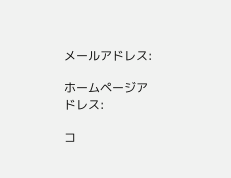メールアドレス:

ホームページアドレス:

コ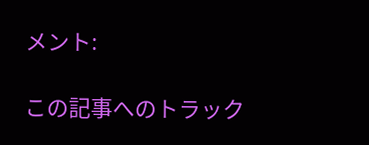メント:

この記事へのトラック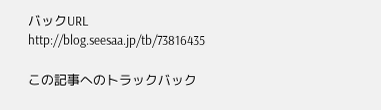バックURL
http://blog.seesaa.jp/tb/73816435

この記事へのトラックバック